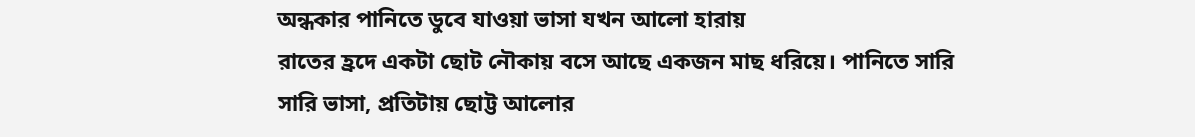অন্ধকার পানিতে ডুবে যাওয়া ভাসা যখন আলো হারায়
রাতের হ্রদে একটা ছোট নৌকায় বসে আছে একজন মাছ ধরিয়ে। পানিতে সারি সারি ভাসা, প্রতিটায় ছোট্ট আলোর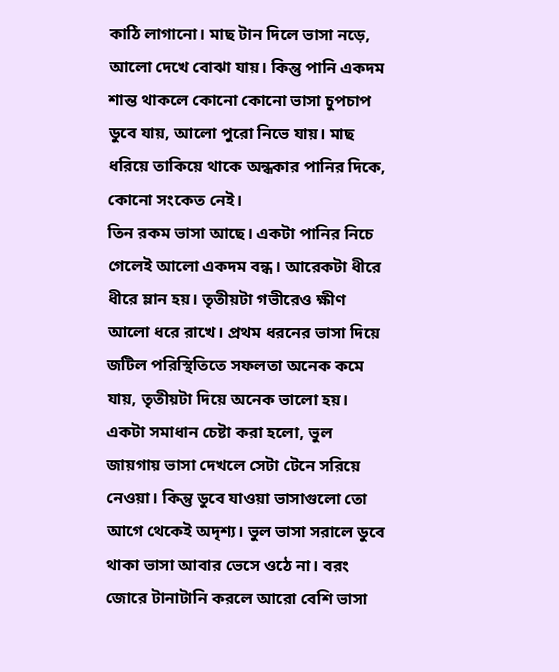কাঠি লাগানো। মাছ টান দিলে ভাসা নড়ে, আলো দেখে বোঝা যায়। কিন্তু পানি একদম শান্ত থাকলে কোনো কোনো ভাসা চুপচাপ ডুবে যায়, আলো পুরো নিভে যায়। মাছ ধরিয়ে তাকিয়ে থাকে অন্ধকার পানির দিকে, কোনো সংকেত নেই।
তিন রকম ভাসা আছে। একটা পানির নিচে গেলেই আলো একদম বন্ধ। আরেকটা ধীরে ধীরে ম্লান হয়। তৃতীয়টা গভীরেও ক্ষীণ আলো ধরে রাখে। প্রথম ধরনের ভাসা দিয়ে জটিল পরিস্থিতিতে সফলতা অনেক কমে যায়, তৃতীয়টা দিয়ে অনেক ভালো হয়।
একটা সমাধান চেষ্টা করা হলো, ভুল জায়গায় ভাসা দেখলে সেটা টেনে সরিয়ে নেওয়া। কিন্তু ডুবে যাওয়া ভাসাগুলো তো আগে থেকেই অদৃশ্য। ভুল ভাসা সরালে ডুবে থাকা ভাসা আবার ভেসে ওঠে না। বরং জোরে টানাটানি করলে আরো বেশি ভাসা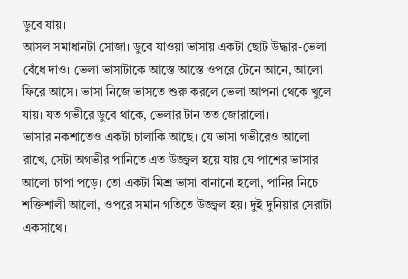ডুবে যায়।
আসল সমাধানটা সোজা। ডুবে যাওয়া ভাসায় একটা ছোট উদ্ধার-ভেলা বেঁধে দাও। ভেলা ভাসাটাকে আস্তে আস্তে ওপরে টেনে আনে, আলো ফিরে আসে। ভাসা নিজে ভাসতে শুরু করলে ভেলা আপনা থেকে খুলে যায়। যত গভীরে ডুবে থাকে, ভেলার টান তত জোরালো।
ভাসার নকশাতেও একটা চালাকি আছে। যে ভাসা গভীরেও আলো রাখে, সেটা অগভীর পানিতে এত উজ্জ্বল হয়ে যায় যে পাশের ভাসার আলো চাপা পড়ে। তো একটা মিশ্র ভাসা বানানো হলো, পানির নিচে শক্তিশালী আলো, ওপরে সমান গতিতে উজ্জ্বল হয়। দুই দুনিয়ার সেরাটা একসাথে।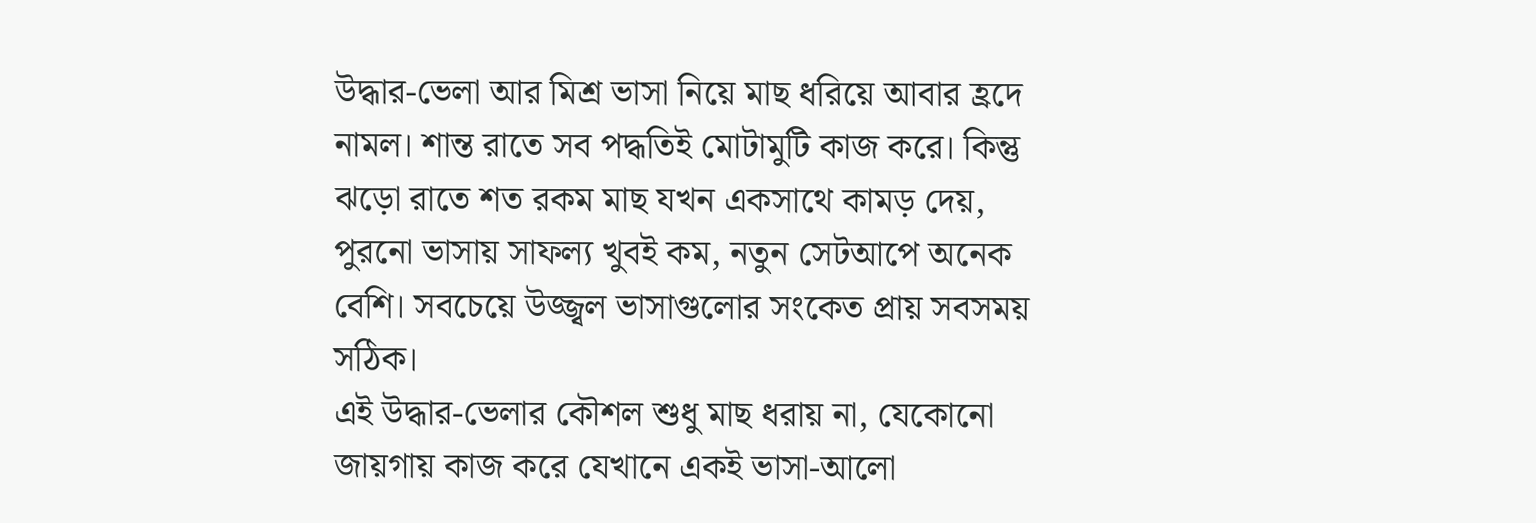উদ্ধার-ভেলা আর মিশ্র ভাসা নিয়ে মাছ ধরিয়ে আবার হ্রদে নামল। শান্ত রাতে সব পদ্ধতিই মোটামুটি কাজ করে। কিন্তু ঝড়ো রাতে শত রকম মাছ যখন একসাথে কামড় দেয়, পুরনো ভাসায় সাফল্য খুবই কম, নতুন সেটআপে অনেক বেশি। সবচেয়ে উজ্জ্বল ভাসাগুলোর সংকেত প্রায় সবসময় সঠিক।
এই উদ্ধার-ভেলার কৌশল শুধু মাছ ধরায় না, যেকোনো জায়গায় কাজ করে যেখানে একই ভাসা-আলো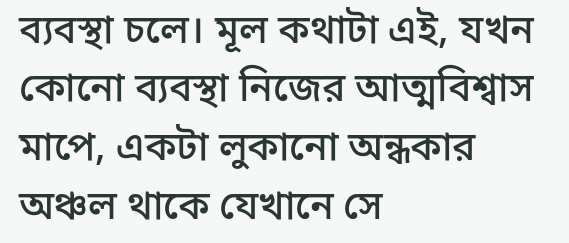ব্যবস্থা চলে। মূল কথাটা এই, যখন কোনো ব্যবস্থা নিজের আত্মবিশ্বাস মাপে, একটা লুকানো অন্ধকার অঞ্চল থাকে যেখানে সে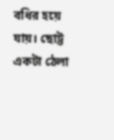বধির হয়ে যায়। ছোট্ট একটা ঠেলা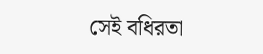সেই বধিরতা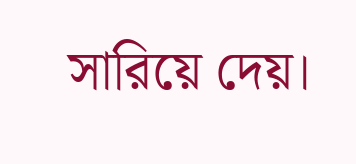সারিয়ে দেয়।